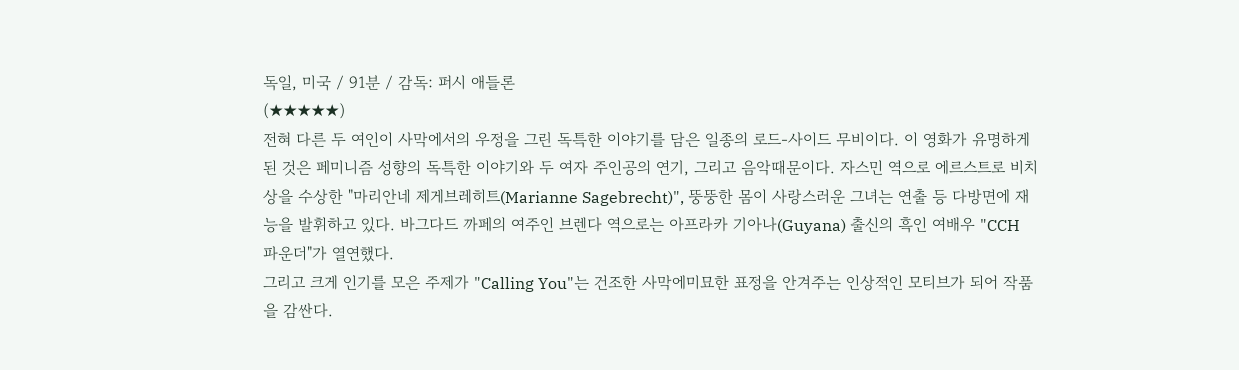독일, 미국 / 91분 / 감독: 퍼시 애들론
(★★★★★)
전혀 다른 두 여인이 사막에서의 우정을 그린 독특한 이야기를 담은 일종의 로드-사이드 무비이다. 이 영화가 유명하게 된 것은 페미니즘 성향의 독특한 이야기와 두 여자 주인공의 연기, 그리고 음악때문이다. 자스민 역으로 에르스트로 비치 상을 수상한 "마리안네 제게브레히트(Marianne Sagebrecht)", 뚱뚱한 몸이 사랑스러운 그녀는 연출 등 다방면에 재능을 발휘하고 있다. 바그다드 까페의 여주인 브렌다 역으로는 아프라카 기아나(Guyana) 출신의 흑인 여배우 "CCH 파운더"가 열연했다.
그리고 크게 인기를 모은 주제가 "Calling You"는 건조한 사막에미묘한 표정을 안겨주는 인상적인 모티브가 되어 작품을 감싼다.